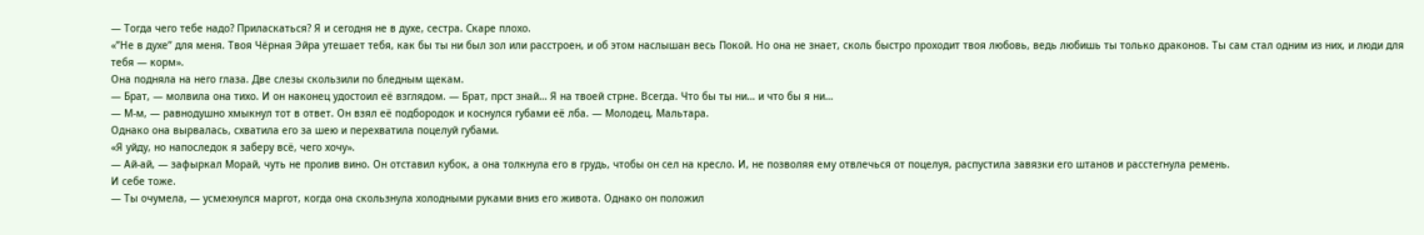— Тогда чего тебе надо? Приласкаться? Я и сегодня не в духе, сестра. Скаре плохо.
«”Не в духе” для меня. Твоя Чёрная Эйра утешает тебя, как бы ты ни был зол или расстроен, и об этом наслышан весь Покой. Но она не знает, сколь быстро проходит твоя любовь, ведь любишь ты только драконов. Ты сам стал одним из них, и люди для тебя — корм».
Она подняла на него глаза. Две слезы скользили по бледным щекам.
— Брат, — молвила она тихо. И он наконец удостоил её взглядом. — Брат, прст знай… Я на твоей стрне. Всегда. Что бы ты ни… и что бы я ни…
— М-м, — равнодушно хмыкнул тот в ответ. Он взял её подбородок и коснулся губами её лба. — Молодец, Мальтара.
Однако она вырвалась, схватила его за шею и перехватила поцелуй губами.
«Я уйду, но напоследок я заберу всё, чего хочу».
— Ай-ай, — зафыркал Морай, чуть не пролив вино. Он отставил кубок, а она толкнула его в грудь, чтобы он сел на кресло. И, не позволяя ему отвлечься от поцелуя, распустила завязки его штанов и расстегнула ремень.
И себе тоже.
— Ты очумела, — усмехнулся маргот, когда она скользнула холодными руками вниз его живота. Однако он положил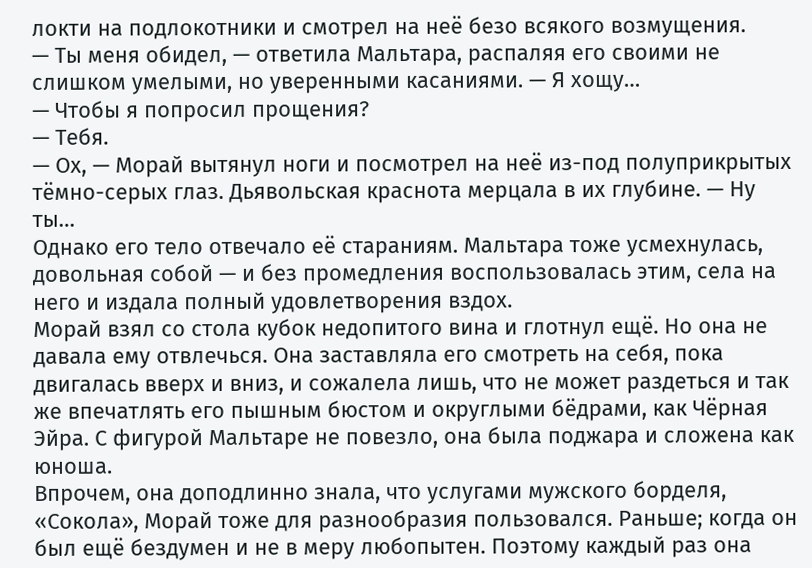локти на подлокотники и смотрел на неё безо всякого возмущения.
— Ты меня обидел, — ответила Мальтара, распаляя его своими не слишком умелыми, но уверенными касаниями. — Я хощу…
— Чтобы я попросил прощения?
— Тебя.
— Ох, — Морай вытянул ноги и посмотрел на неё из-под полуприкрытых тёмно-серых глаз. Дьявольская краснота мерцала в их глубине. — Ну ты…
Однако его тело отвечало её стараниям. Мальтара тоже усмехнулась, довольная собой — и без промедления воспользовалась этим, села на него и издала полный удовлетворения вздох.
Морай взял со стола кубок недопитого вина и глотнул ещё. Но она не давала ему отвлечься. Она заставляла его смотреть на себя, пока двигалась вверх и вниз, и сожалела лишь, что не может раздеться и так же впечатлять его пышным бюстом и округлыми бёдрами, как Чёрная Эйра. С фигурой Мальтаре не повезло, она была поджара и сложена как юноша.
Впрочем, она доподлинно знала, что услугами мужского борделя, «Сокола», Морай тоже для разнообразия пользовался. Раньше; когда он был ещё бездумен и не в меру любопытен. Поэтому каждый раз она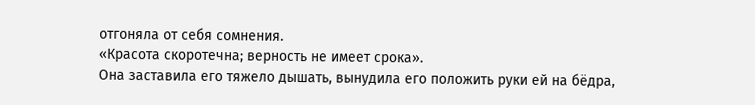отгоняла от себя сомнения.
«Красота скоротечна; верность не имеет срока».
Она заставила его тяжело дышать, вынудила его положить руки ей на бёдра,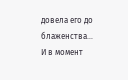довела его до блаженства…
И в момент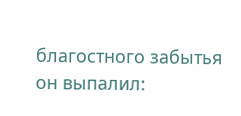благостного забытья он выпалил: